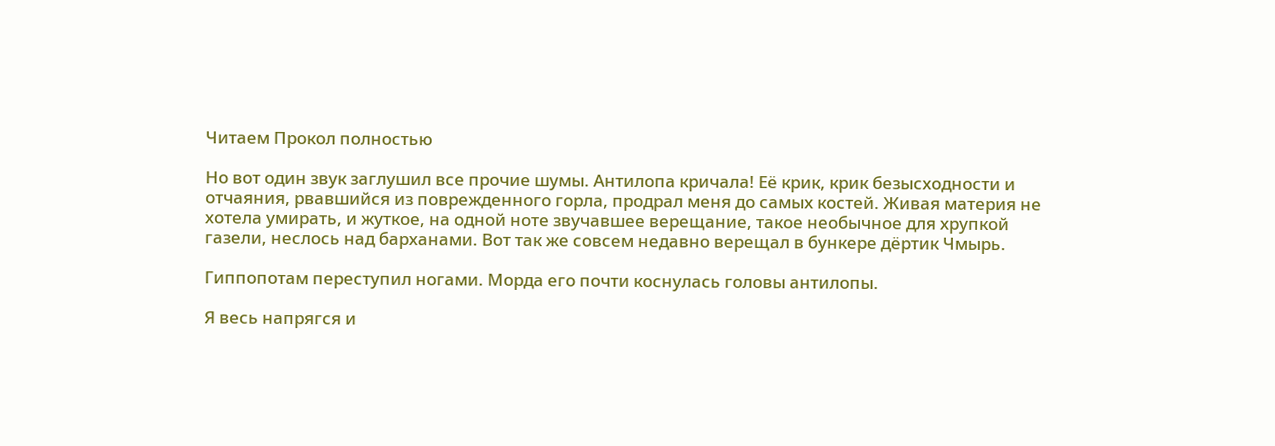Читаем Прокол полностью

Но вот один звук заглушил все прочие шумы. Антилопа кричала! Её крик, крик безысходности и отчаяния, рвавшийся из поврежденного горла, продрал меня до самых костей. Живая материя не хотела умирать, и жуткое, на одной ноте звучавшее верещание, такое необычное для хрупкой газели, неслось над барханами. Вот так же совсем недавно верещал в бункере дёртик Чмырь.

Гиппопотам переступил ногами. Морда его почти коснулась головы антилопы.

Я весь напрягся и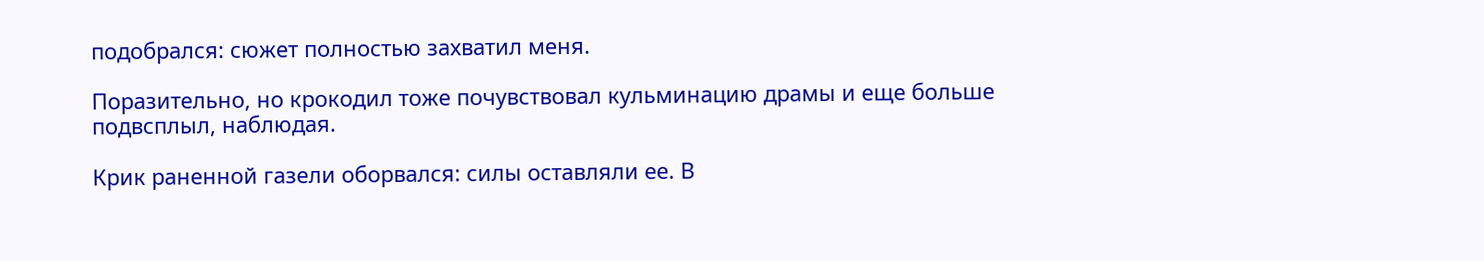подобрался: сюжет полностью захватил меня.

Поразительно, но крокодил тоже почувствовал кульминацию драмы и еще больше подвсплыл, наблюдая.

Крик раненной газели оборвался: силы оставляли ее. В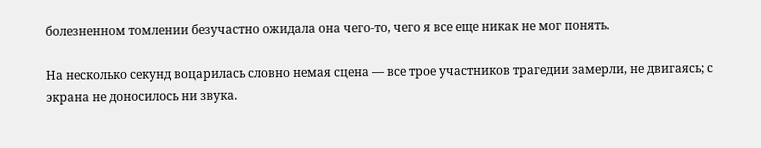болезненном томлении безучастно ожидала она чего-то, чего я все еще никак не мог понять.

На несколько секунд воцарилась словно немая сцена — все трое участников трагедии замерли, не двигаясь; с экрана не доносилось ни звука.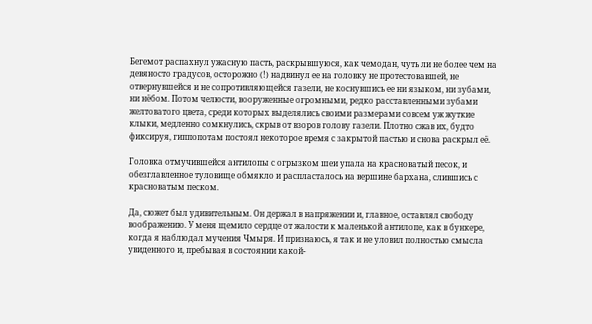Бегемот распахнул ужасную пасть, раскрывшуюся, как чемодан, чуть ли не более чем на девяносто градусов, осторожно (!) надвинул ее на головку не протестовавшей, не отвернувшейся и не сопротивляющейся газели, не коснувшись ее ни языком, ни зубами, ни нёбом. Потом челюсти, вооруженные огромными, редко расставленными зубами желтоватого цвета, среди которых выделялись своими размерами совсем уж жуткие клыки, медленно сомкнулись, скрыв от взоров голову газели. Плотно сжав их, будто фиксируя, гиппопотам постоял некоторое время с закрытой пастью и снова раскрыл её.

Головка отмучившейся антилопы с огрызком шеи упала на красноватый песок, и обезглавленное туловище обмякло и распласталось на вершине бархана, слившись с красноватым песком.

Да, сюжет был удивительным. Он держал в напряжении и, главное, оставлял свободу воображению. У меня щемило сердце от жалости к маленькой антилопе, как в бункере, когда я наблюдал мучения Чмыря. И признаюсь, я так и не уловил полностью смысла увиденного и, пребывая в состоянии какой-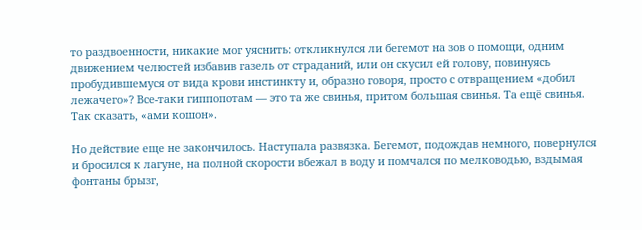то раздвоенности, никакие мог уяснить: откликнулся ли бегемот на зов о помощи, одним движением челюстей избавив газель от страданий, или он скусил ей голову, повинуясь пробудившемуся от вида крови инстинкту и, образно говоря, просто с отвращением «добил лежачего»? Все-таки гиппопотам — это та же свинья, притом большая свинья. Та ещё свинья. Так сказать, «ами кошон».

Но действие еще не закончилось. Наступала развязка. Бегемот, подождав немного, повернулся и бросился к лагуне, на полной скорости вбежал в воду и помчался по мелководью, вздымая фонтаны брызг,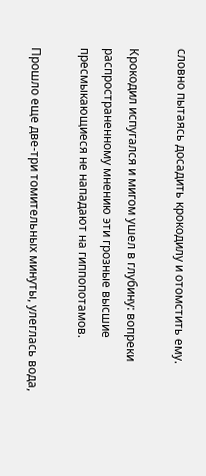словно пытаясь досадить крокодилу и отомстить ему.

Крокодил испугался и мигом ушел в глубину: вопреки распространенному мнению эти грозные высшие пресмыкающиеся не нападают на гиппопотамов.

Прошло еще две-три томительных минуты, улеглась вода,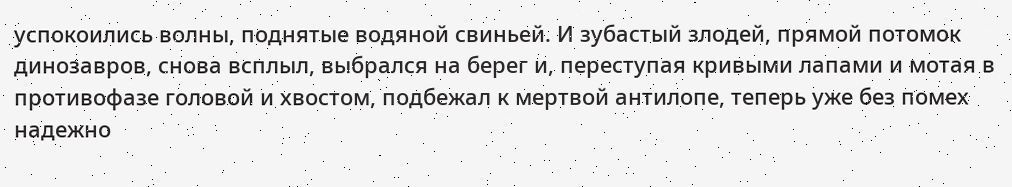успокоились волны, поднятые водяной свиньей. И зубастый злодей, прямой потомок динозавров, снова всплыл, выбрался на берег и, переступая кривыми лапами и мотая в противофазе головой и хвостом, подбежал к мертвой антилопе, теперь уже без помех надежно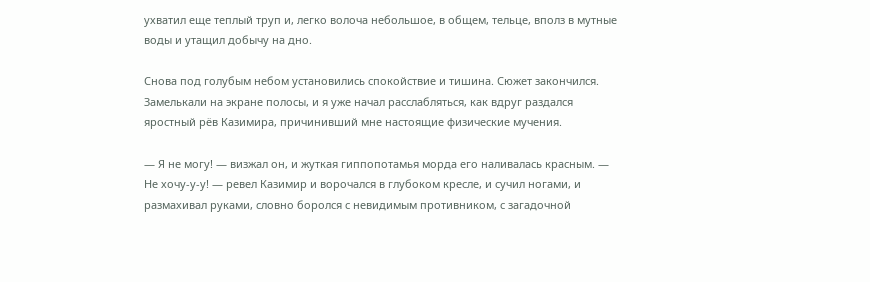ухватил еще теплый труп и, легко волоча небольшое, в общем, тельце, вполз в мутные воды и утащил добычу на дно.

Снова под голубым небом установились спокойствие и тишина. Сюжет закончился. Замелькали на экране полосы, и я уже начал расслабляться, как вдруг раздался яростный рёв Казимира, причинивший мне настоящие физические мучения.

— Я не могу! — визжал он, и жуткая гиппопотамья морда его наливалась красным. — Не хочу-у-у! — ревел Казимир и ворочался в глубоком кресле, и сучил ногами, и размахивал руками, словно боролся с невидимым противником, с загадочной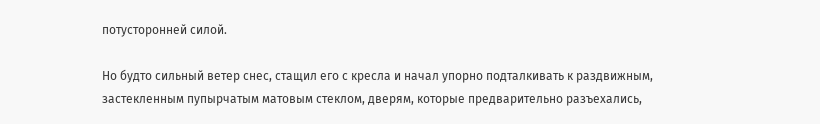потусторонней силой.

Но будто сильный ветер снес, стащил его с кресла и начал упорно подталкивать к раздвижным, застекленным пупырчатым матовым стеклом, дверям, которые предварительно разъехались,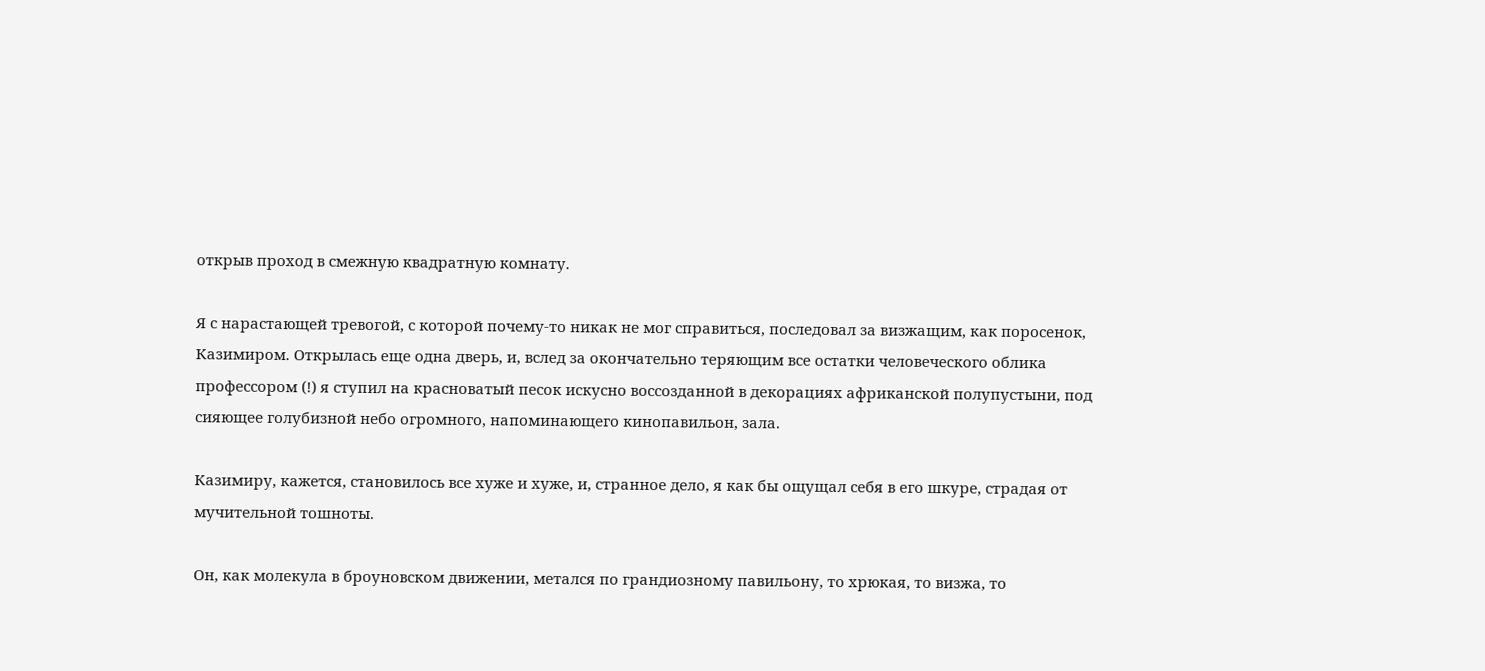открыв проход в смежную квадратную комнату.

Я с нарастающей тревогой, с которой почему-то никак не мог справиться, последовал за визжащим, как поросенок, Казимиром. Открылась еще одна дверь, и, вслед за окончательно теряющим все остатки человеческого облика профессором (!) я ступил на красноватый песок искусно воссозданной в декорациях африканской полупустыни, под сияющее голубизной небо огромного, напоминающего кинопавильон, зала.

Казимиру, кажется, становилось все хуже и хуже, и, странное дело, я как бы ощущал себя в его шкуре, страдая от мучительной тошноты.

Он, как молекула в броуновском движении, метался по грандиозному павильону, то хрюкая, то визжа, то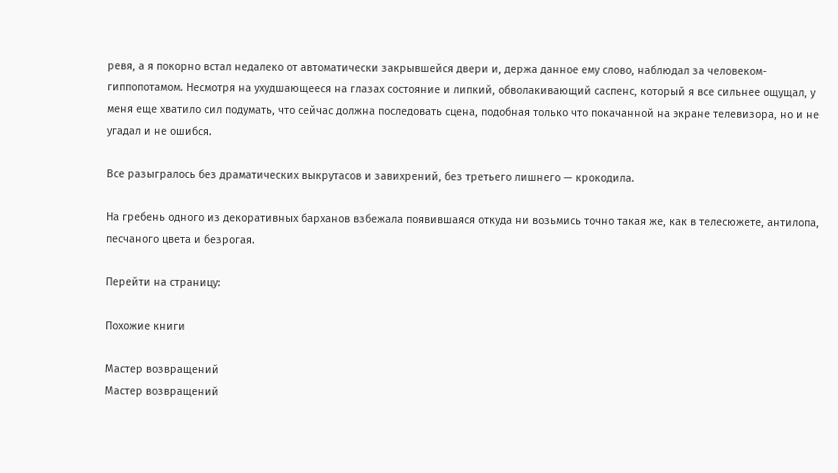ревя, а я покорно встал недалеко от автоматически закрывшейся двери и, держа данное ему слово, наблюдал за человеком-гиппопотамом. Несмотря на ухудшающееся на глазах состояние и липкий, обволакивающий саспенс, который я все сильнее ощущал, у меня еще хватило сил подумать, что сейчас должна последовать сцена, подобная только что покачанной на экране телевизора, но и не угадал и не ошибся.

Все разыгралось без драматических выкрутасов и завихрений, без третьего лишнего — крокодила.

На гребень одного из декоративных барханов взбежала появившаяся откуда ни возьмись точно такая же, как в телесюжете, антилопа, песчаного цвета и безрогая.

Перейти на страницу:

Похожие книги

Мастер возвращений
Мастер возвращений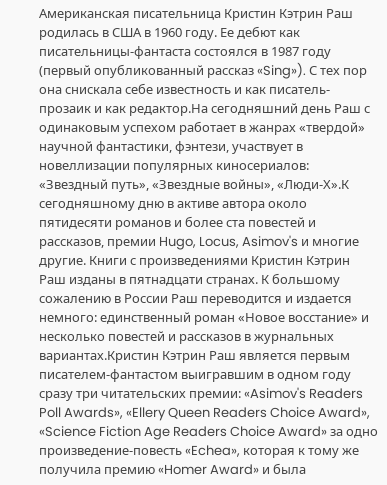Американская писательница Кристин Кэтрин Раш родилась в США в 1960 году. Ее дебют как писательницы-фантаста состоялся в 1987 году (первый опубликованный рассказ «Sing»). С тех пор она снискала себе известность и как писатель-прозаик и как редактор.На сегодняшний день Раш с одинаковым успехом работает в жанрах «твердой» научной фантастики, фэнтези, участвует в новеллизации популярных киносериалов: «Звездный путь», «Звездные войны», «Люди-Х».К сегодняшному дню в активе автора около пятидесяти романов и более ста повестей и рассказов, премии Hugo, Locus, Asimov's и многие другие. Книги с произведениями Кристин Кэтрин Раш изданы в пятнадцати странах. К большому сожалению в России Раш переводится и издается немного: единственный роман «Новое восстание» и несколько повестей и рассказов в журнальных вариантах.Кристин Кэтрин Раш является первым писателем-фантастом выигравшим в одном году сразу три читательских премии: «Asimov's Readers Poll Awards», «Ellery Queen Readers Choice Award», «Science Fiction Age Readers Choice Award» за одно произведение-повесть «Echea», которая к тому же получила премию «Homer Award» и была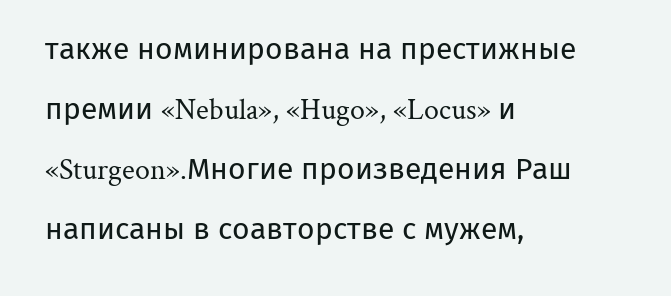также номинирована на престижные премии «Nebula», «Hugo», «Locus» и «Sturgeon».Многие произведения Раш написаны в соавторстве с мужем,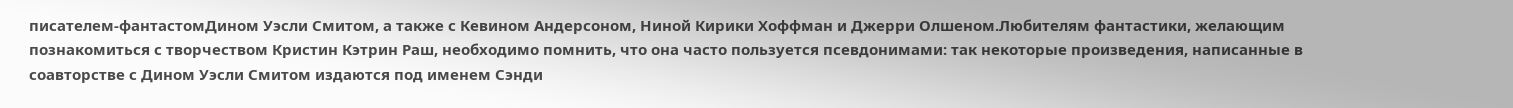писателем-фантастомДином Уэсли Смитом, а также с Кевином Андерсоном, Ниной Кирики Хоффман и Джерри Олшеном.Любителям фантастики, желающим познакомиться с творчеством Кристин Кэтрин Раш, необходимо помнить, что она часто пользуется псевдонимами: так некоторые произведения, написанные в соавторстве с Дином Уэсли Смитом издаются под именем Сэнди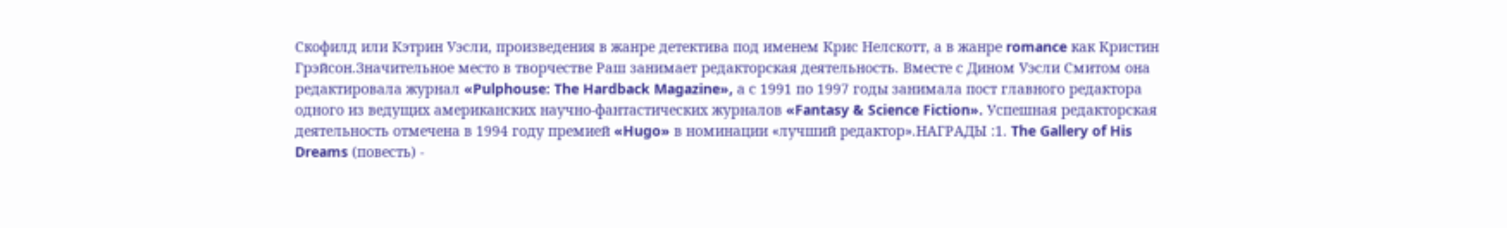Скофилд или Кэтрин Уэсли, произведения в жанре детектива под именем Крис Нелскотт, а в жанре romance как Кристин Грэйсон.Значительное место в творчестве Раш занимает редакторская деятельность. Вместе с Дином Уэсли Смитом она редактировала журнал «Pulphouse: The Hardback Magazine», а с 1991 по 1997 годы занимала пост главного редактора одного из ведущих американских научно-фантастических журналов «Fantasy & Science Fiction». Успешная редакторская деятельность отмечена в 1994 году премией «Hugo» в номинации «лучший редактор».НАГРАДЫ :1. The Gallery of His Dreams (повесть) -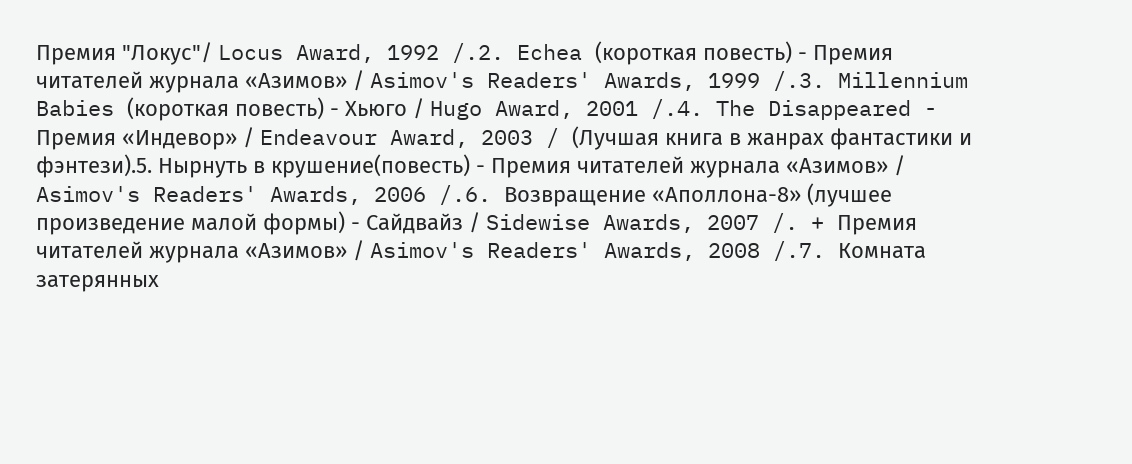Премия "Локус"/ Locus Award, 1992 /.2. Echea (короткая повесть) - Премия читателей журнала «Азимов» / Asimov's Readers' Awards, 1999 /.3. Millennium Babies (короткая повесть) - Хьюго / Hugo Award, 2001 /.4. The Disappeared - Премия «Индевор» / Endeavour Award, 2003 / (Лучшая книга в жанрах фантастики и фэнтези).5. Нырнуть в крушение(повесть) - Премия читателей журнала «Азимов» / Asimov's Readers' Awards, 2006 /.6. Возвращение «Аполлона-8» (лучшее произведение малой формы) - Сайдвайз / Sidewise Awards, 2007 /. + Премия читателей журнала «Азимов» / Asimov's Readers' Awards, 2008 /.7. Комната затерянных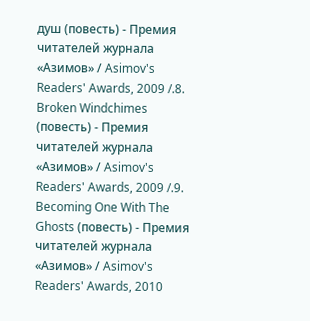душ (повесть) - Премия читателей журнала «Азимов» / Asimov's Readers' Awards, 2009 /.8.  Broken Windchimes (повесть) - Премия читателей журнала «Азимов» / Asimov's Readers' Awards, 2009 /.9. Becoming One With The Ghosts (повесть) - Премия читателей журнала «Азимов» / Asimov's Readers' Awards, 2010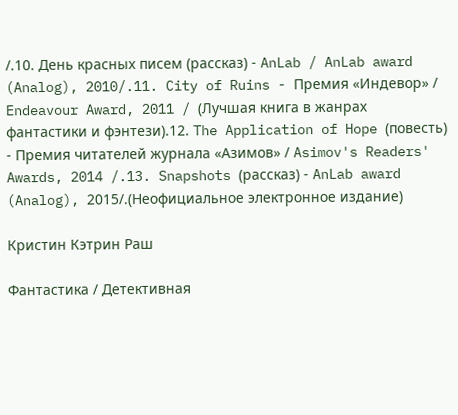/.10. День красных писем (рассказ) - AnLab / AnLab award (Analog), 2010/.11. City of Ruins - Премия «Индевор» / Endeavour Award, 2011 / (Лучшая книга в жанрах фантастики и фэнтези).12. The Application of Hope (повесть) - Премия читателей журнала «Азимов» / Asimov's Readers' Awards, 2014 /.13. Snapshots (рассказ) - AnLab award (Analog), 2015/.(Неофициальное электронное издание)

Кристин Кэтрин Раш

Фантастика / Детективная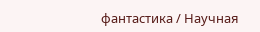фантастика / Научная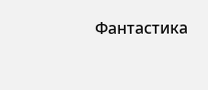Фантастика